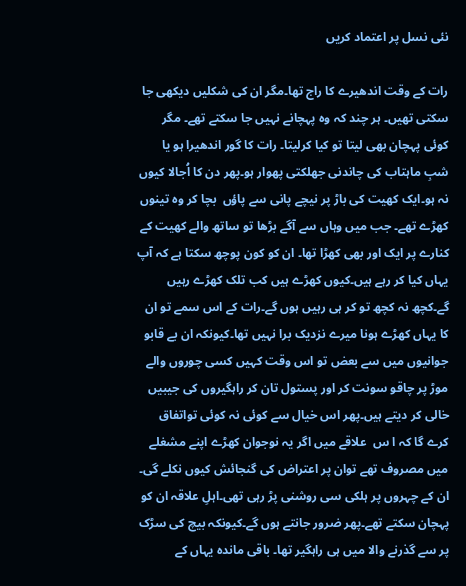نئی نسل پر اعتماد کریں

رات کے وقت اندھیرے کا راج تھا۔مگر ان کی شکلیں دیکھی جا سکتی تھیں۔ ہر چند کہ وہ پہچانے نہیں جا سکتے تھے۔ مگر کوئی پہچان بھی لیتا تو کیا کرلیتا۔ رات کا گور اندھیرا ہو یا شبِ ماہتاب کی چاندنی جھلکتی پھوار ہو۔پھر دن کا اُجالا کیوں نہ ہو۔ایک کھیت کی باڑ پر نیچے پانی سے پاؤں  بچا کر وہ تینوں کھڑے تھے۔ جب میں وہاں سے آگے بڑھا تو ساتھ والے کھیت کے کنارے پر ایک اور بھی کھڑا تھا۔ ان کو کون پوچھ سکتا ہے کہ آپ یہاں کیا کر رہے ہیں۔کیوں کھڑے ہیں کب تلک کھڑے رہیں گے۔کچھ نہ کچھ تو کر ہی رہیں ہوں گے۔رات کے اس سمے تو ان کا یہاں کھڑے ہونا میرے نزدیک برا نہیں تھا۔کیونکہ ان بے قابو جوانیوں میں سے بعض تو اس وقت کہیں کسی چوروں والے موڑ پر چاقو سونت کر اور پستول تان کر راہگیروں کی جیبیں خالی کر دیتے ہیں۔پھر اس خیال سے کوئی نہ کوئی تواتفاق کرے گا کہ ا س  علاقے میں اگر یہ نوجوان کھڑے اپنے مشغلے میں مصروف تھے توان پر اعتراض کی گنجائش کیوں نکلے گی۔ ان کے چہروں پر ہلکی سی روشنی پڑ رہی تھی۔اہلِ علاقہ ان کو پہچان سکتے تھے۔پھر ضرور جانتے ہوں گے۔کیونکہ بیچ کی سڑک پر سے گذرنے والا میں ہی راہگیر تھا۔ باقی ماندہ یہاں کے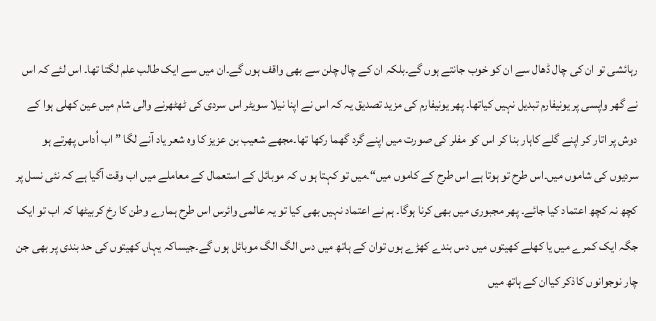رہائشی تو ان کی چال ڈھال سے ان کو خوب جانتے ہوں گے۔بلکہ ان کے چال چلن سے بھی واقف ہوں گے۔ان میں سے ایک طالب علم لگتا تھا۔ اس لئے کہ اس نے گھر واپسی پر یونیفارم تبدیل نہیں کیاتھا۔ پھر یونیفارم کی مزید تصدیق یہ کہ اس نے اپنا نیلا سویٹر اس سردی کی ٹھٹھرنے والی شام میں عین کھلی ہوا کے دوش پر اتار کر اپنے گلے کاہار بنا کر اس کو مفلر کی صورت میں اپنے گرد گھما رکھا تھا۔مجھے شعیب بن عزیز کا وہ شعر یاد آنے لگا ”اب اُداس پھرتے ہو سردیوں کی شاموں میں۔اس طرح تو ہوتا ہے اس طرح کے کاموں میں“۔میں تو کہتا ہو ں کہ موبائل کے استعمال کے معاملے میں اب وقت آگیا ہے کہ نئی نسل پر کچھ نہ کچھ اعتماد کیا جائے۔ پھر مجبوری میں بھی کرنا ہوگا۔ ہم نے اعتماد نہیں بھی کیا تو یہ عالمی وائرس اس طرح ہمارے وطن کا رخ کربیٹھا کہ اب تو ایک جگہ ایک کمرے میں یا کھلے کھیتوں میں دس بندے کھڑے ہوں توان کے ہاتھ میں دس الگ الگ موبائل ہوں گے۔جیساکہ یہاں کھیتوں کی حد بندی پر بھی جن چار نوجوانوں کاذکر کیاان کے ہاتھ میں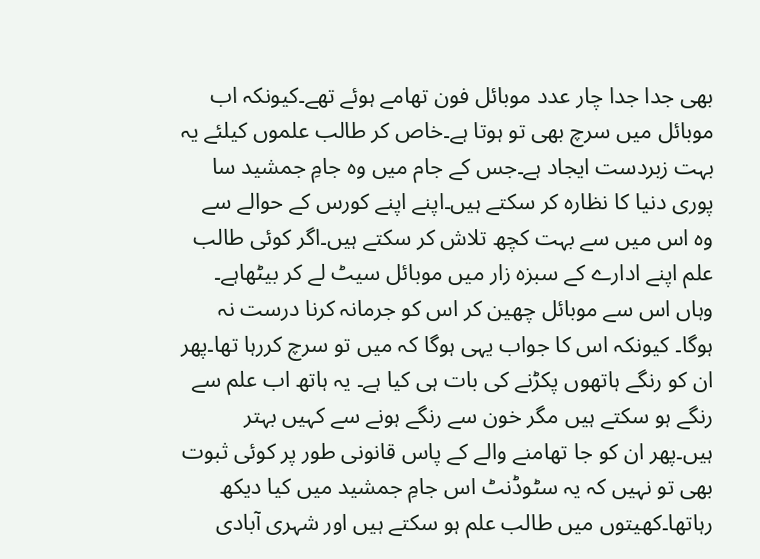بھی جدا جدا چار عدد موبائل فون تھامے ہوئے تھے۔کیونکہ اب موبائل میں سرچ بھی تو ہوتا ہے۔خاص کر طالب علموں کیلئے یہ بہت زبردست ایجاد ہے۔جس کے جام میں وہ جامِ جمشید سا پوری دنیا کا نظارہ کر سکتے ہیں۔اپنے اپنے کورس کے حوالے سے وہ اس میں سے بہت کچھ تلاش کر سکتے ہیں۔اگر کوئی طالب علم اپنے ادارے کے سبزہ زار میں موبائل سیٹ لے کر بیٹھاہے۔ وہاں اس سے موبائل چھین کر اس کو جرمانہ کرنا درست نہ ہوگا۔ کیونکہ اس کا جواب یہی ہوگا کہ میں تو سرچ کررہا تھا۔پھر ان کو رنگے ہاتھوں پکڑنے کی بات ہی کیا ہے۔ یہ ہاتھ اب علم سے رنگے ہو سکتے ہیں مگر خون سے رنگے ہونے سے کہیں بہتر ہیں۔پھر ان کو جا تھامنے والے کے پاس قانونی طور پر کوئی ثبوت بھی تو نہیں کہ یہ سٹوڈنٹ اس جامِ جمشید میں کیا دیکھ رہاتھا۔کھیتوں میں طالب علم ہو سکتے ہیں اور شہری آبادی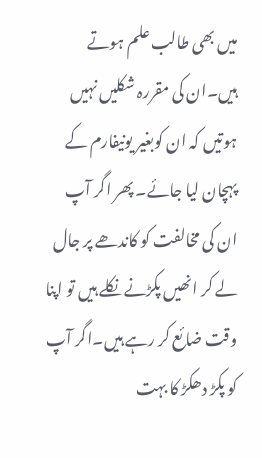میں بھی طالب علم ہوتے ہیں۔ان کی مقررہ شکلیں نہیں ہوتیں کہ ان کوبغیر یونیفارم کے پہچان لیا جائے۔ پھر اگر آپ ان کی مخالفت کو کاندھے پر جال لے کر انھیں پکڑنے نکلے ہیں تو اپنا وقت ضائع کر رہے ہیں۔اگر آپ کو پکڑ دھکڑ کا بہت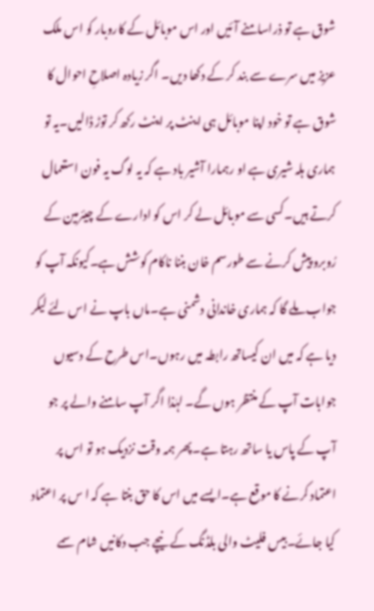شوق ہے تو ذراسامنے آئیں اور اس موبائل کے کاروبار کو اس ملک عزیز میں سرے سے بند کر کے دکھا دیں۔ اگر زیادہ اصلاحِ احوال کا شوق ہے تو خود اپنا موبائل ہی اینٹ پر اینٹ رکھ کر توڑ ڈالیں۔یہ تو ہماری ہلہ شیری ہے او رہمارا آشیر باد ہے کہ یہ لوگ یہ فون استعمال کرتے ہیں۔کسی سے موبائل لے کر اس کو ادارے کے چیئرمین کے رُوبرو پیش کرنے سے طورسم خان بننا ناکام کوشش ہے۔کیونکہ آپ کو جواب ملے گا کہ ہماری خاندانی دشمنی ہے۔ماں باپ نے اس لئے لیکر دیا ہے کہ میں ان کیساتھ رابطہ میں رہوں۔اس طرح کے دسیوں جوابات آپ کے منتظر ہوں گے۔ لہٰذا اگر آپ سامنے والے پر جو آپ کے پاس یا ساتھ رہتا ہے۔پھر ہمہ وقت نزدیک ہو تو اس پر اعتماد کرنے کا موقع ہے۔ایسے میں اس کا حق بنتا ہے کہ ا س پر اعتماد کیا جائے۔بیس فلیٹ والی بلڈنگ کے نیچے جب دکانیں شام سمے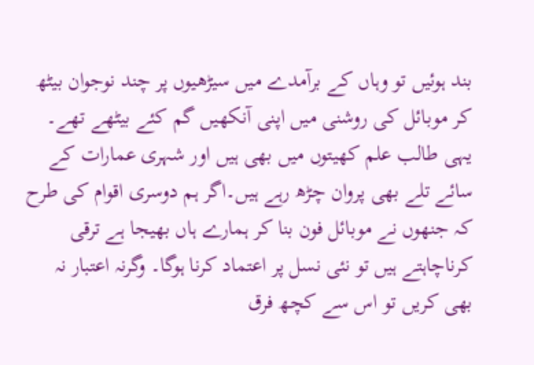بند ہوئیں تو وہاں کے برآمدے میں سیڑھیوں پر چند نوجوان بیٹھ کر موبائل کی روشنی میں اپنی آنکھیں گم کئے بیٹھے تھے۔ یہی طالب علم کھیتوں میں بھی ہیں اور شہری عمارات کے سائے تلے بھی پروان چڑھ رہے ہیں۔اگر ہم دوسری اقوام کی طرح کہ جنھوں نے موبائل فون بنا کر ہمارے ہاں بھیجا ہے ترقی کرناچاہتے ہیں تو نئی نسل پر اعتماد کرنا ہوگا۔ وگرنہ اعتبار نہ بھی کریں تو اس سے کچھ فرق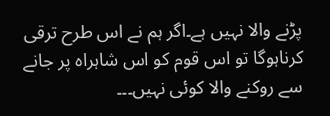پڑنے والا نہیں ہے۔اگر ہم نے اس طرح ترقی کرناہوگا تو اس قوم کو اس شاہراہ پر جانے سے روکنے والا کوئی نہیں۔۔۔